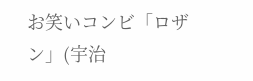お笑いコンビ「ロザン」(宇治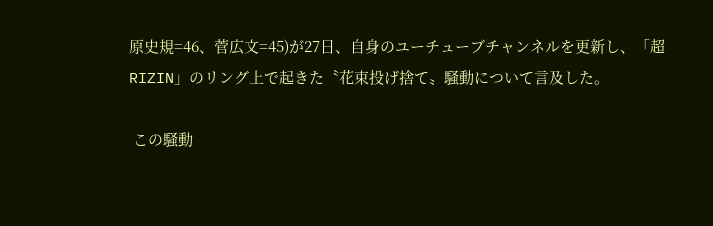原史規=46、菅広文=45)が27日、自身のユーチューブチャンネルを更新し、「超RIZIN」のリング上で起きた〝花束投げ捨て〟騒動について言及した。

 この騒動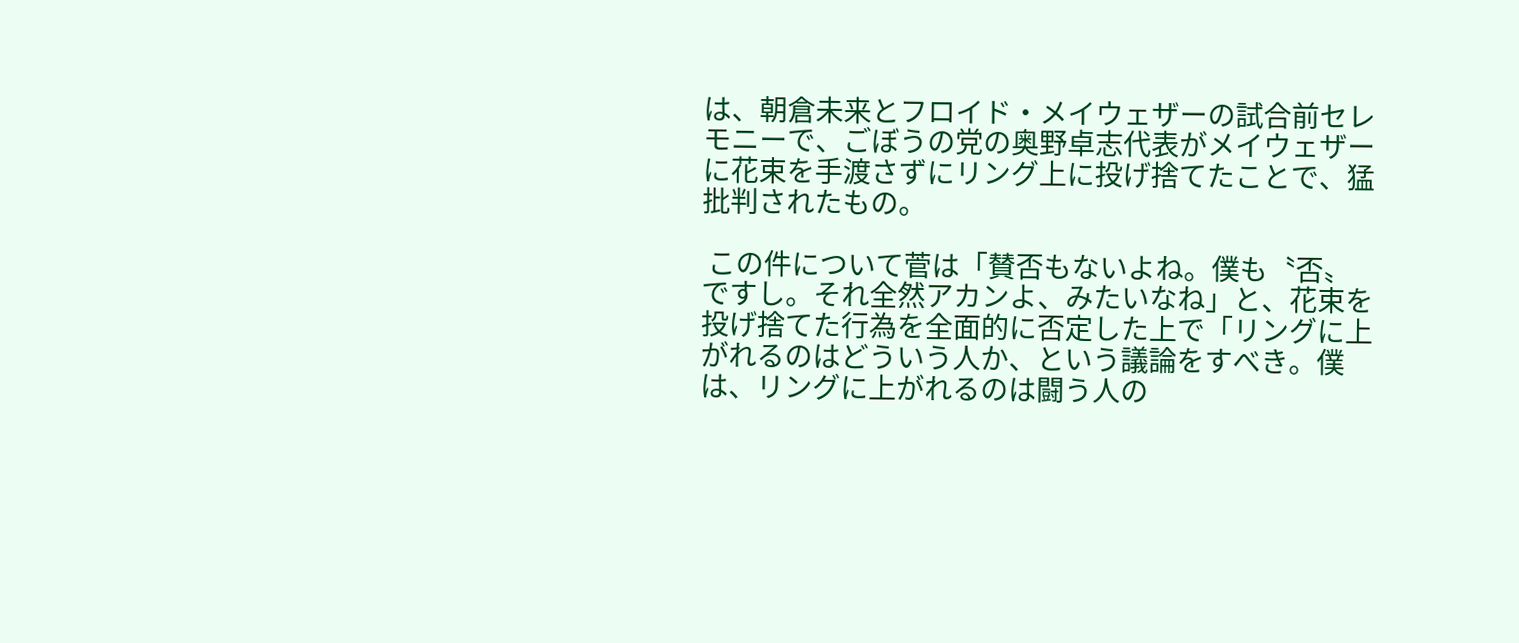は、朝倉未来とフロイド・メイウェザーの試合前セレモニーで、ごぼうの党の奥野卓志代表がメイウェザーに花束を手渡さずにリング上に投げ捨てたことで、猛批判されたもの。

 この件について菅は「賛否もないよね。僕も〝否〟ですし。それ全然アカンよ、みたいなね」と、花束を投げ捨てた行為を全面的に否定した上で「リングに上がれるのはどういう人か、という議論をすべき。僕は、リングに上がれるのは闘う人の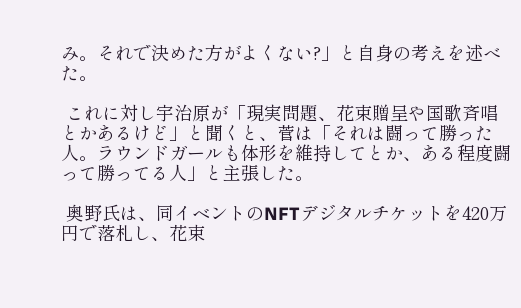み。それで決めた方がよくない?」と自身の考えを述べた。

 これに対し宇治原が「現実問題、花束贈呈や国歌斉唱とかあるけど」と聞くと、菅は「それは闘って勝った人。ラウンドガールも体形を維持してとか、ある程度闘って勝ってる人」と主張した。

 奥野氏は、同イベントのNFTデジタルチケットを420万円で落札し、花束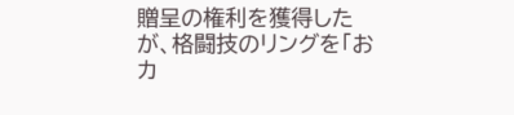贈呈の権利を獲得したが、格闘技のリングを「おカ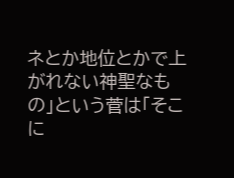ネとか地位とかで上がれない神聖なもの」という菅は「そこに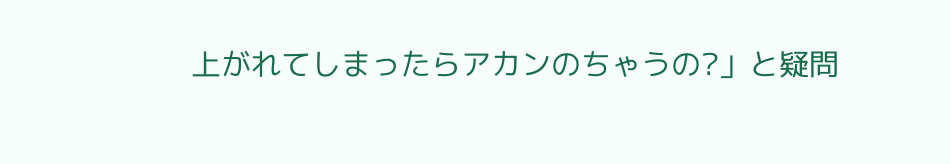上がれてしまったらアカンのちゃうの?」と疑問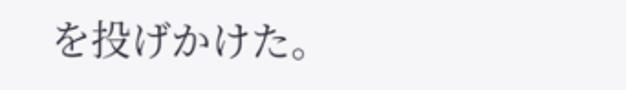を投げかけた。